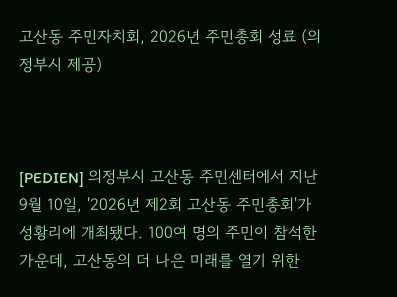고산동 주민자치회, 2026년 주민총회 성료 (의정부시 제공)



[PEDIEN] 의정부시 고산동 주민센터에서 지난 9월 10일, '2026년 제2회 고산동 주민총회'가 성황리에 개최됐다. 100여 명의 주민이 참석한 가운데, 고산동의 더 나은 미래를 열기 위한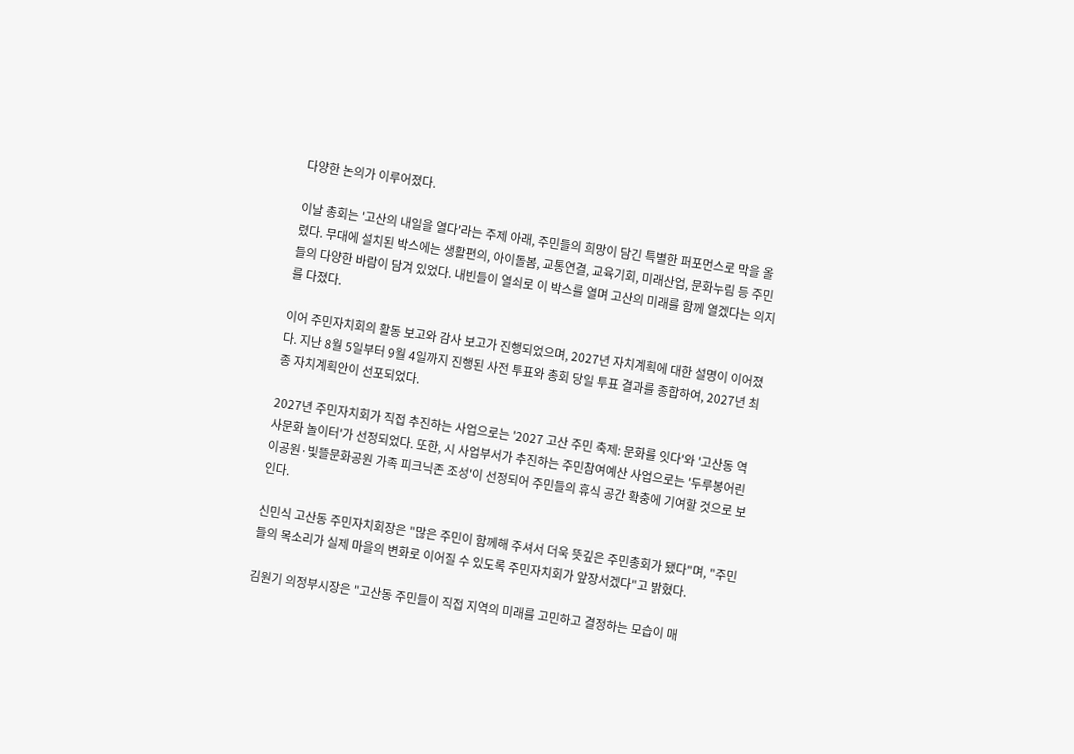다양한 논의가 이루어졌다.

이날 총회는 '고산의 내일을 열다'라는 주제 아래, 주민들의 희망이 담긴 특별한 퍼포먼스로 막을 올렸다. 무대에 설치된 박스에는 생활편의, 아이돌봄, 교통연결, 교육기회, 미래산업, 문화누림 등 주민들의 다양한 바람이 담겨 있었다. 내빈들이 열쇠로 이 박스를 열며 고산의 미래를 함께 열겠다는 의지를 다졌다.

이어 주민자치회의 활동 보고와 감사 보고가 진행되었으며, 2027년 자치계획에 대한 설명이 이어졌다. 지난 8월 5일부터 9월 4일까지 진행된 사전 투표와 총회 당일 투표 결과를 종합하여, 2027년 최종 자치계획안이 선포되었다.

2027년 주민자치회가 직접 추진하는 사업으로는 '2027 고산 주민 축제: 문화를 잇다'와 '고산동 역사문화 놀이터'가 선정되었다. 또한, 시 사업부서가 추진하는 주민참여예산 사업으로는 '두루봉어린이공원·빛뜰문화공원 가족 피크닉존 조성'이 선정되어 주민들의 휴식 공간 확충에 기여할 것으로 보인다.

신민식 고산동 주민자치회장은 "많은 주민이 함께해 주셔서 더욱 뜻깊은 주민총회가 됐다"며, "주민들의 목소리가 실제 마을의 변화로 이어질 수 있도록 주민자치회가 앞장서겠다"고 밝혔다.

김원기 의정부시장은 "고산동 주민들이 직접 지역의 미래를 고민하고 결정하는 모습이 매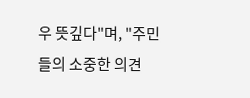우 뜻깊다"며, "주민들의 소중한 의견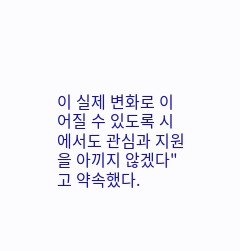이 실제 변화로 이어질 수 있도록 시에서도 관심과 지원을 아끼지 않겠다"고 약속했다.